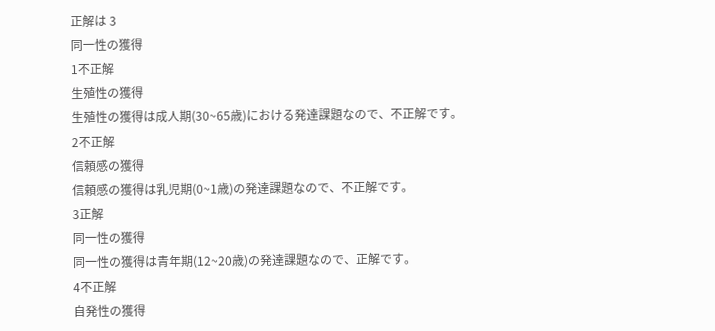正解は 3
同一性の獲得
1不正解
生殖性の獲得
生殖性の獲得は成人期(30~65歳)における発達課題なので、不正解です。
2不正解
信頼感の獲得
信頼感の獲得は乳児期(0~1歳)の発達課題なので、不正解です。
3正解
同一性の獲得
同一性の獲得は青年期(12~20歳)の発達課題なので、正解です。
4不正解
自発性の獲得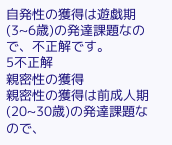自発性の獲得は遊戯期(3~6歳)の発達課題なので、不正解です。
5不正解
親密性の獲得
親密性の獲得は前成人期(20~30歳)の発達課題なので、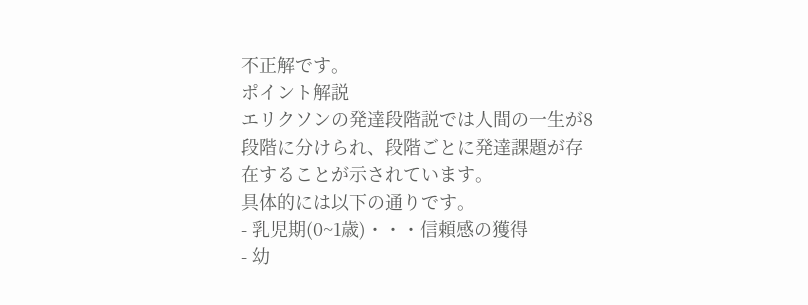不正解です。
ポイント解説
エリクソンの発達段階説では人間の一生が8段階に分けられ、段階ごとに発達課題が存在することが示されています。
具体的には以下の通りです。
- 乳児期(0~1歳)・・・信頼感の獲得
- 幼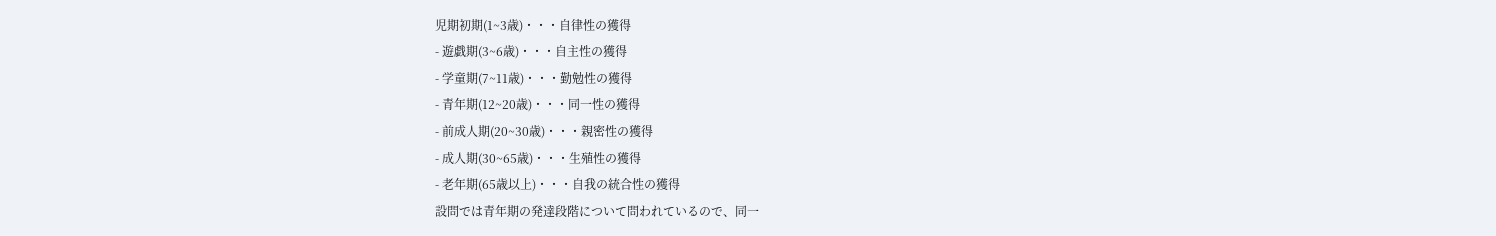児期初期(1~3歳)・・・自律性の獲得
- 遊戯期(3~6歳)・・・自主性の獲得
- 学童期(7~11歳)・・・勤勉性の獲得
- 青年期(12~20歳)・・・同一性の獲得
- 前成人期(20~30歳)・・・親密性の獲得
- 成人期(30~65歳)・・・生殖性の獲得
- 老年期(65歳以上)・・・自我の統合性の獲得
設問では青年期の発達段階について問われているので、同一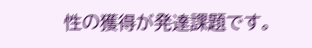性の獲得が発達課題です。